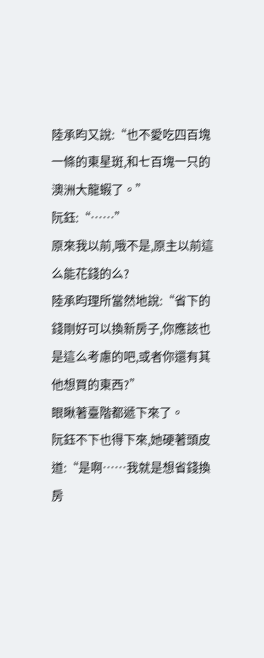陸承昀又說:“也不愛吃四百塊一條的東星斑,和七百塊一只的澳洲大龍蝦了。”
阮鈺:“……”
原來我以前,哦不是,原主以前這么能花錢的么?
陸承昀理所當然地說:“省下的錢剛好可以換新房子,你應該也是這么考慮的吧,或者你還有其他想買的東西?”
眼瞅著臺階都遞下來了。
阮鈺不下也得下來,她硬著頭皮道:“是啊……我就是想省錢換房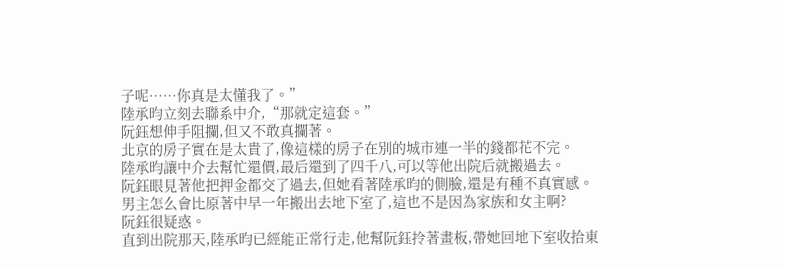子呢……你真是太懂我了。”
陸承昀立刻去聯系中介,“那就定這套。”
阮鈺想伸手阻攔,但又不敢真攔著。
北京的房子實在是太貴了,像這樣的房子在別的城市連一半的錢都花不完。
陸承昀讓中介去幫忙還價,最后還到了四千八,可以等他出院后就搬過去。
阮鈺眼見著他把押金都交了過去,但她看著陸承昀的側臉,還是有種不真實感。
男主怎么會比原著中早一年搬出去地下室了,這也不是因為家族和女主啊?
阮鈺很疑惑。
直到出院那天,陸承昀已經能正常行走,他幫阮鈺拎著畫板,帶她回地下室收拾東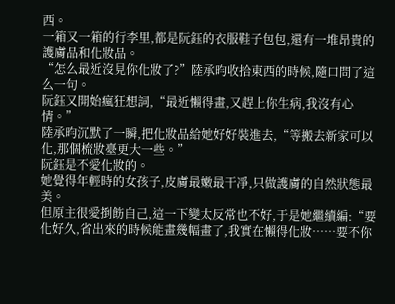西。
一箱又一箱的行李里,都是阮鈺的衣服鞋子包包,還有一堆昂貴的護膚品和化妝品。
“怎么最近沒見你化妝了?”陸承昀收拾東西的時候,隨口問了這么一句。
阮鈺又開始瘋狂想詞,“最近懶得畫,又趕上你生病,我沒有心情。”
陸承昀沉默了一瞬,把化妝品給她好好裝進去,“等搬去新家可以化,那個梳妝臺更大一些。”
阮鈺是不愛化妝的。
她覺得年輕時的女孩子,皮膚最嫩最干凈,只做護膚的自然狀態最美。
但原主很愛捯飭自己,這一下變太反常也不好,于是她繼續編:“要化好久,省出來的時候能畫幾幅畫了,我實在懶得化妝……要不你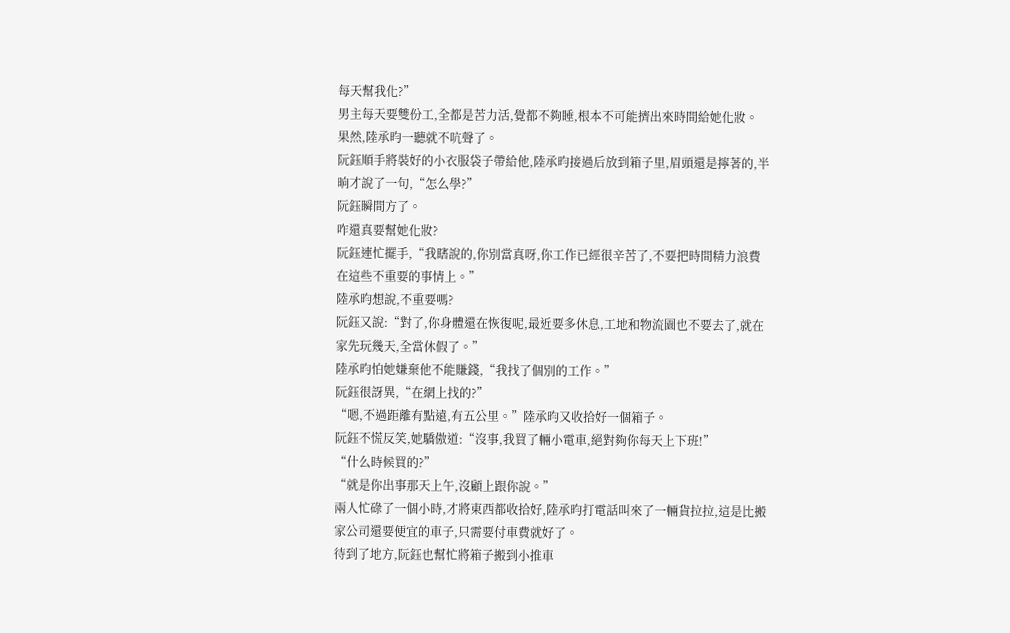每天幫我化?”
男主每天要雙份工,全都是苦力活,覺都不夠睡,根本不可能擠出來時間給她化妝。
果然,陸承昀一聽就不吭聲了。
阮鈺順手將裝好的小衣服袋子帶給他,陸承昀接過后放到箱子里,眉頭還是擰著的,半晌才說了一句,“怎么學?”
阮鈺瞬間方了。
咋還真要幫她化妝?
阮鈺連忙擺手,“我瞎說的,你別當真呀,你工作已經很辛苦了,不要把時間精力浪費在這些不重要的事情上。”
陸承昀想說,不重要嗎?
阮鈺又說:“對了,你身體還在恢復呢,最近要多休息,工地和物流園也不要去了,就在家先玩幾天,全當休假了。”
陸承昀怕她嫌棄他不能賺錢,“我找了個別的工作。”
阮鈺很訝異,“在網上找的?”
“嗯,不過距離有點遠,有五公里。”陸承昀又收拾好一個箱子。
阮鈺不慌反笑,她驕傲道:“沒事,我買了輛小電車,絕對夠你每天上下班!”
“什么時候買的?”
“就是你出事那天上午,沒顧上跟你說。”
兩人忙碌了一個小時,才將東西都收拾好,陸承昀打電話叫來了一輛貨拉拉,這是比搬家公司還要便宜的車子,只需要付車費就好了。
待到了地方,阮鈺也幫忙將箱子搬到小推車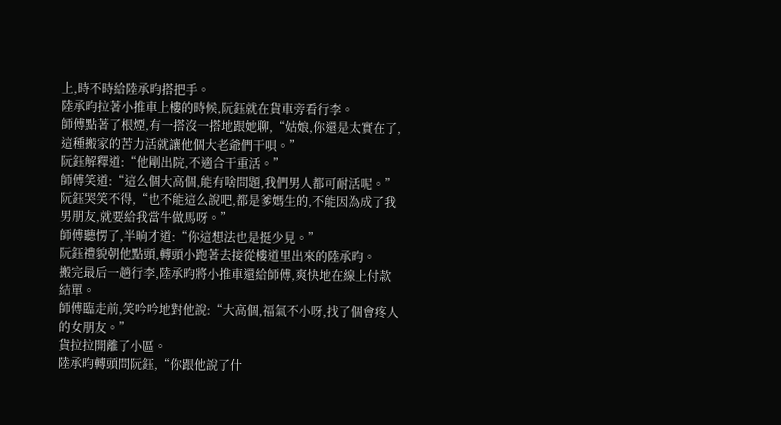上,時不時給陸承昀搭把手。
陸承昀拉著小推車上樓的時候,阮鈺就在貨車旁看行李。
師傅點著了根煙,有一搭沒一搭地跟她聊,“姑娘,你還是太實在了,這種搬家的苦力活就讓他個大老爺們干唄。”
阮鈺解釋道:“他剛出院,不適合干重活。”
師傅笑道:“這么個大高個,能有啥問題,我們男人都可耐活呢。”
阮鈺哭笑不得,“也不能這么說吧,都是爹媽生的,不能因為成了我男朋友,就要給我當牛做馬呀。”
師傅聽愣了,半晌才道:“你這想法也是挺少見。”
阮鈺禮貌朝他點頭,轉頭小跑著去接從樓道里出來的陸承昀。
搬完最后一趟行李,陸承昀將小推車還給師傅,爽快地在線上付款結單。
師傅臨走前,笑吟吟地對他說:“大高個,福氣不小呀,找了個會疼人的女朋友。”
貨拉拉開離了小區。
陸承昀轉頭問阮鈺,“你跟他說了什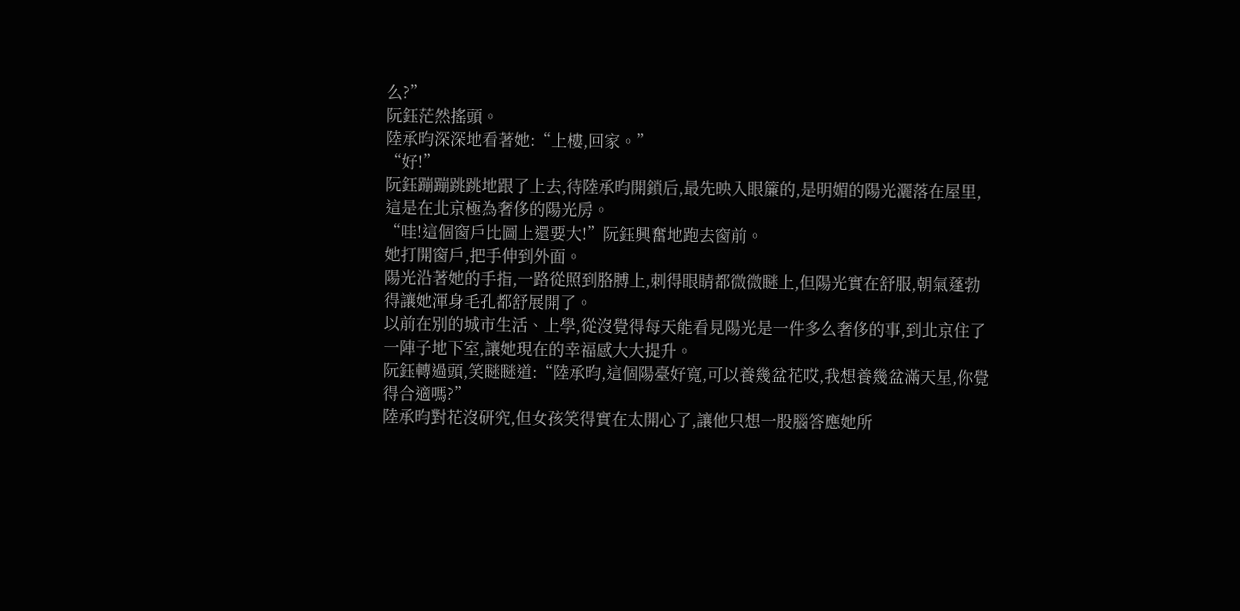么?”
阮鈺茫然搖頭。
陸承昀深深地看著她:“上樓,回家。”
“好!”
阮鈺蹦蹦跳跳地跟了上去,待陸承昀開鎖后,最先映入眼簾的,是明媚的陽光灑落在屋里,這是在北京極為奢侈的陽光房。
“哇!這個窗戶比圖上還要大!”阮鈺興奮地跑去窗前。
她打開窗戶,把手伸到外面。
陽光沿著她的手指,一路從照到胳膊上,刺得眼睛都微微瞇上,但陽光實在舒服,朝氣蓬勃得讓她渾身毛孔都舒展開了。
以前在別的城市生活、上學,從沒覺得每天能看見陽光是一件多么奢侈的事,到北京住了一陣子地下室,讓她現在的幸福感大大提升。
阮鈺轉過頭,笑瞇瞇道:“陸承昀,這個陽臺好寬,可以養幾盆花哎,我想養幾盆滿天星,你覺得合適嗎?”
陸承昀對花沒研究,但女孩笑得實在太開心了,讓他只想一股腦答應她所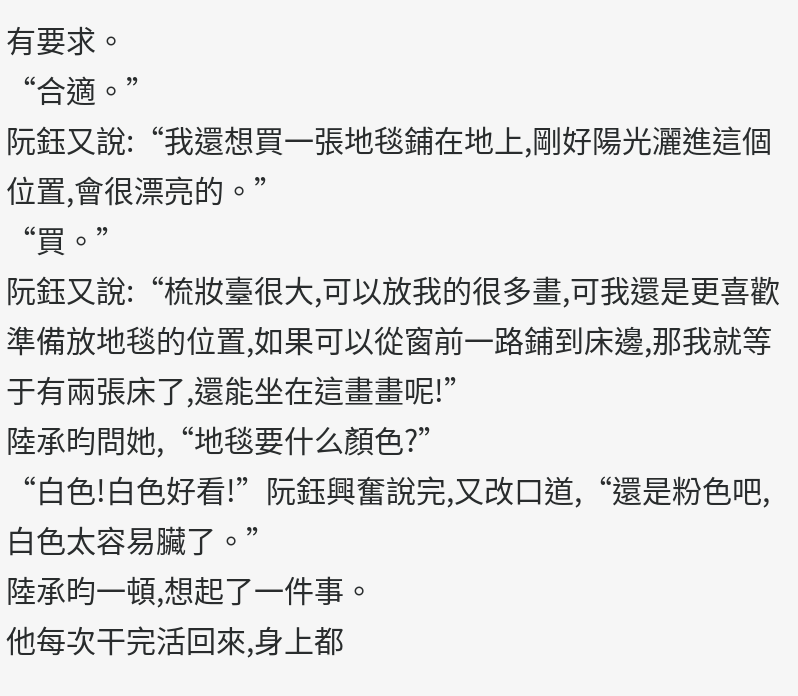有要求。
“合適。”
阮鈺又說:“我還想買一張地毯鋪在地上,剛好陽光灑進這個位置,會很漂亮的。”
“買。”
阮鈺又說:“梳妝臺很大,可以放我的很多畫,可我還是更喜歡準備放地毯的位置,如果可以從窗前一路鋪到床邊,那我就等于有兩張床了,還能坐在這畫畫呢!”
陸承昀問她,“地毯要什么顏色?”
“白色!白色好看!”阮鈺興奮說完,又改口道,“還是粉色吧,白色太容易臟了。”
陸承昀一頓,想起了一件事。
他每次干完活回來,身上都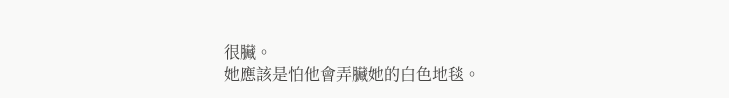很臟。
她應該是怕他會弄臟她的白色地毯。